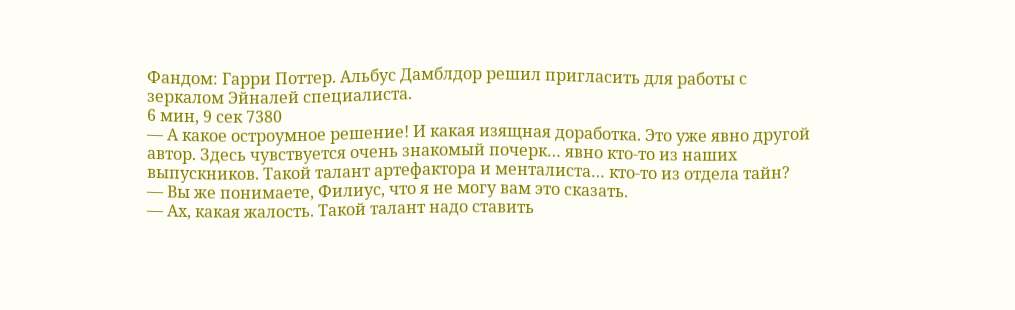Фандом: Гарри Поттер. Альбус Дамблдор решил пригласить для работы с зеркалом Эйналей специалиста.
6 мин, 9 сек 7380
— А какое остроумное решение! И какая изящная доработка. Это уже явно другой автор. Здесь чувствуется очень знакомый почерк… явно кто-то из наших выпускников. Такой талант артефактора и менталиста… кто-то из отдела тайн?
— Вы же понимаете, Филиус, что я не могу вам это сказать.
— Ах, какая жалость. Такой талант надо ставить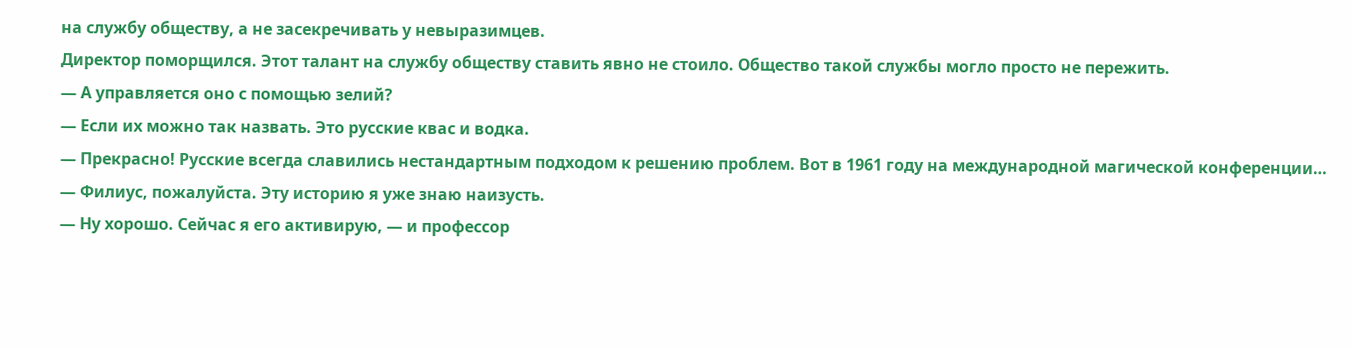на службу обществу, а не засекречивать у невыразимцев.
Директор поморщился. Этот талант на службу обществу ставить явно не стоило. Общество такой службы могло просто не пережить.
— А управляется оно с помощью зелий?
— Если их можно так назвать. Это русские квас и водка.
— Прекрасно! Русские всегда славились нестандартным подходом к решению проблем. Вот в 1961 году на международной магической конференции…
— Филиус, пожалуйста. Эту историю я уже знаю наизусть.
— Ну хорошо. Сейчас я его активирую, — и профессор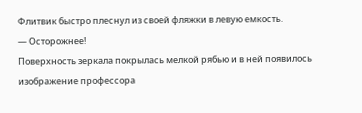Флитвик быстро плеснул из своей фляжки в левую емкость.
— Осторожнее!
Поверхность зеркала покрылась мелкой рябью и в ней появилось изображение профессора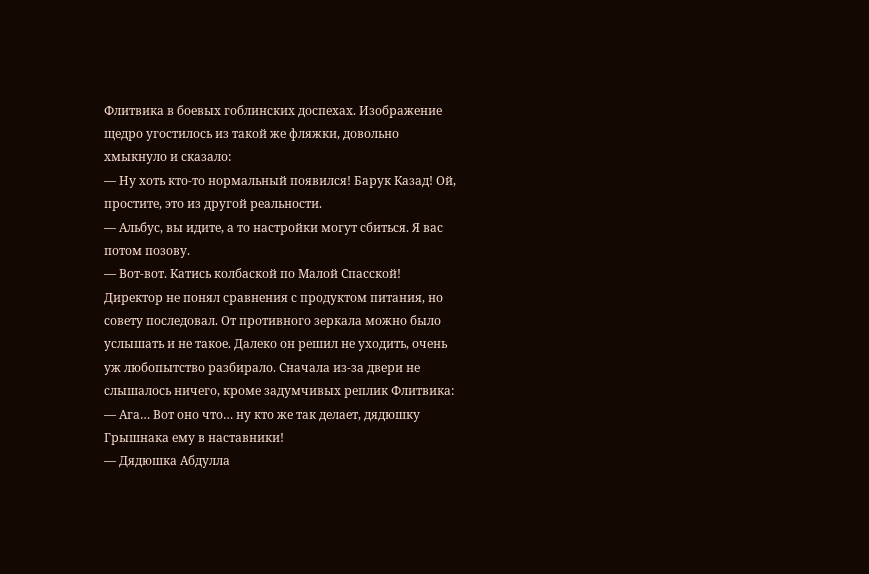Флитвика в боевых гоблинских доспехах. Изображение щедро угостилось из такой же фляжки, довольно хмыкнуло и сказало:
— Ну хоть кто-то нормальный появился! Барук Казад! Ой, простите, это из другой реальности.
— Альбус, вы идите, а то настройки могут сбиться. Я вас потом позову.
— Вот-вот. Катись колбаской по Малой Спасской!
Директор не понял сравнения с продуктом питания, но совету последовал. От противного зеркала можно было услышать и не такое. Далеко он решил не уходить, очень уж любопытство разбирало. Сначала из-за двери не слышалось ничего, кроме задумчивых реплик Флитвика:
— Ага… Вот оно что… ну кто же так делает, дядюшку Грышнака ему в наставники!
— Дядюшка Абдулла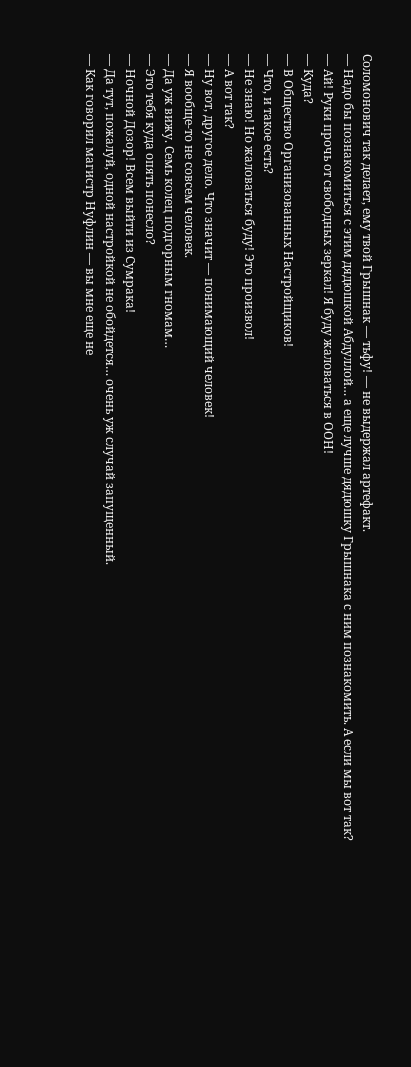Соломонович так делает, ему твой Грышнак — тьфу! — не выдержал артефакт.
— Надо бы познакомиться с этим дядюшкой Абдуллой… а еще лучше дядюшку Грышнака с ним познакомить. А если мы вот так?
— Ай! Руки прочь от свободных зеркал! Я буду жаловаться в ООН!
— Куда?
— В Общество Организованных Настройщиков!
— Что, и такое есть?
— Не знаю! Но жаловаться буду! Это произвол!
— А вот так?
— Ну вот, другое дело. Что значит — понимающий человек!
— Я вообще-то не совсем человек.
— Да уж вижу. Семь колец подгорным гномам…
— Это тебя куда опять понесло?
— Ночной Дозор! Всем выйти из Сумрака!
— Да тут, пожалуй, одной настройкой не обойдется… очень уж случай запущенный.
— Как говорил магистр Нуфлин — вы мне еще не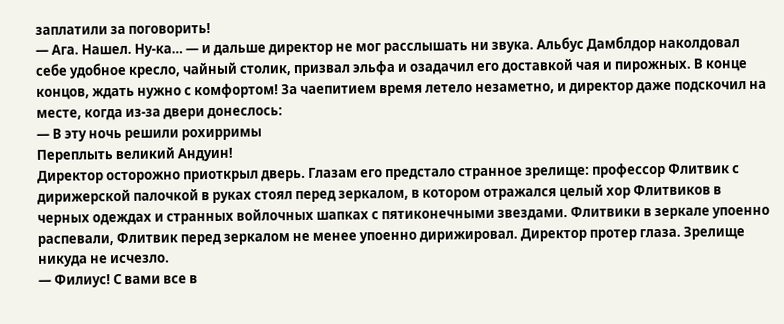заплатили за поговорить!
— Ага. Нашел. Ну-ка… — и дальше директор не мог расслышать ни звука. Альбус Дамблдор наколдовал себе удобное кресло, чайный столик, призвал эльфа и озадачил его доставкой чая и пирожных. В конце концов, ждать нужно с комфортом! За чаепитием время летело незаметно, и директор даже подскочил на месте, когда из-за двери донеслось:
— В эту ночь решили рохирримы
Переплыть великий Андуин!
Директор осторожно приоткрыл дверь. Глазам его предстало странное зрелище: профессор Флитвик с дирижерской палочкой в руках стоял перед зеркалом, в котором отражался целый хор Флитвиков в черных одеждах и странных войлочных шапках с пятиконечными звездами. Флитвики в зеркале упоенно распевали, Флитвик перед зеркалом не менее упоенно дирижировал. Директор протер глаза. Зрелище никуда не исчезло.
— Филиус! С вами все в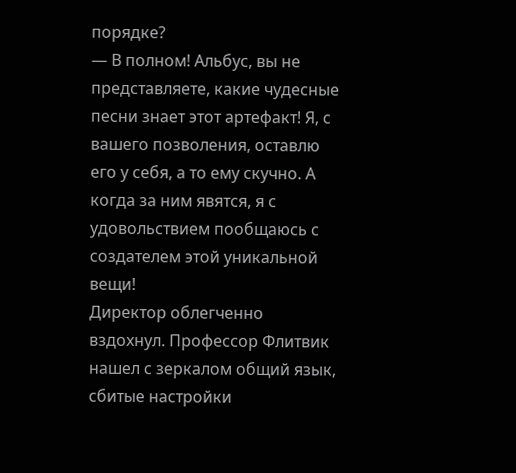порядке?
— В полном! Альбус, вы не представляете, какие чудесные песни знает этот артефакт! Я, с вашего позволения, оставлю его у себя, а то ему скучно. А когда за ним явятся, я с удовольствием пообщаюсь с создателем этой уникальной вещи!
Директор облегченно вздохнул. Профессор Флитвик нашел с зеркалом общий язык, сбитые настройки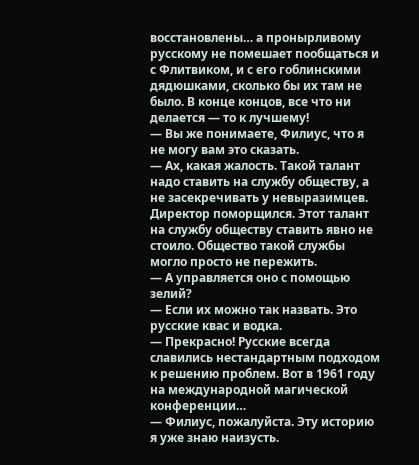восстановлены… а пронырливому русскому не помешает пообщаться и с Флитвиком, и с его гоблинскими дядюшками, сколько бы их там не было. В конце концов, все что ни делается — то к лучшему!
— Вы же понимаете, Филиус, что я не могу вам это сказать.
— Ах, какая жалость. Такой талант надо ставить на службу обществу, а не засекречивать у невыразимцев.
Директор поморщился. Этот талант на службу обществу ставить явно не стоило. Общество такой службы могло просто не пережить.
— А управляется оно с помощью зелий?
— Если их можно так назвать. Это русские квас и водка.
— Прекрасно! Русские всегда славились нестандартным подходом к решению проблем. Вот в 1961 году на международной магической конференции…
— Филиус, пожалуйста. Эту историю я уже знаю наизусть.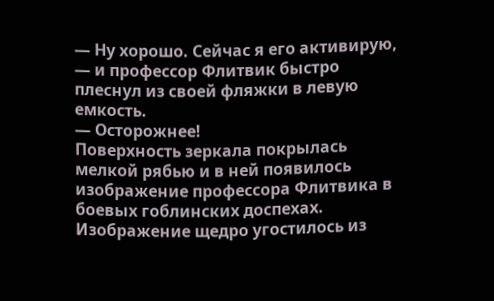— Ну хорошо. Сейчас я его активирую, — и профессор Флитвик быстро плеснул из своей фляжки в левую емкость.
— Осторожнее!
Поверхность зеркала покрылась мелкой рябью и в ней появилось изображение профессора Флитвика в боевых гоблинских доспехах. Изображение щедро угостилось из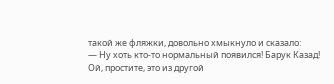такой же фляжки, довольно хмыкнуло и сказало:
— Ну хоть кто-то нормальный появился! Барук Казад! Ой, простите, это из другой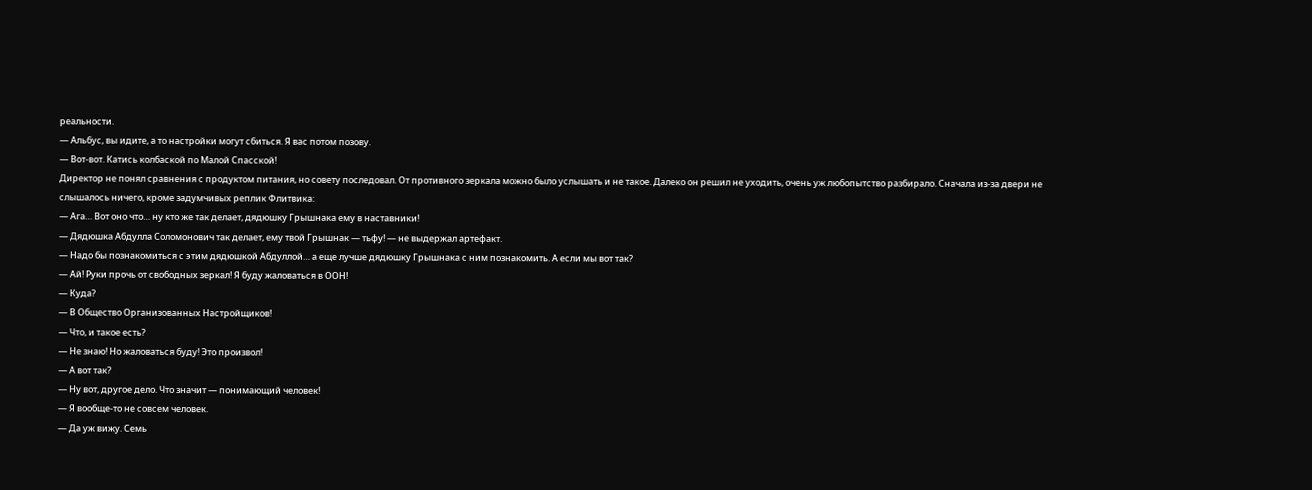реальности.
— Альбус, вы идите, а то настройки могут сбиться. Я вас потом позову.
— Вот-вот. Катись колбаской по Малой Спасской!
Директор не понял сравнения с продуктом питания, но совету последовал. От противного зеркала можно было услышать и не такое. Далеко он решил не уходить, очень уж любопытство разбирало. Сначала из-за двери не слышалось ничего, кроме задумчивых реплик Флитвика:
— Ага… Вот оно что… ну кто же так делает, дядюшку Грышнака ему в наставники!
— Дядюшка Абдулла Соломонович так делает, ему твой Грышнак — тьфу! — не выдержал артефакт.
— Надо бы познакомиться с этим дядюшкой Абдуллой… а еще лучше дядюшку Грышнака с ним познакомить. А если мы вот так?
— Ай! Руки прочь от свободных зеркал! Я буду жаловаться в ООН!
— Куда?
— В Общество Организованных Настройщиков!
— Что, и такое есть?
— Не знаю! Но жаловаться буду! Это произвол!
— А вот так?
— Ну вот, другое дело. Что значит — понимающий человек!
— Я вообще-то не совсем человек.
— Да уж вижу. Семь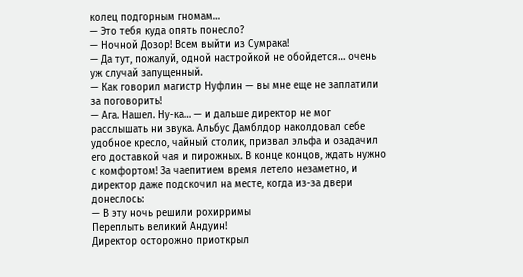колец подгорным гномам…
— Это тебя куда опять понесло?
— Ночной Дозор! Всем выйти из Сумрака!
— Да тут, пожалуй, одной настройкой не обойдется… очень уж случай запущенный.
— Как говорил магистр Нуфлин — вы мне еще не заплатили за поговорить!
— Ага. Нашел. Ну-ка… — и дальше директор не мог расслышать ни звука. Альбус Дамблдор наколдовал себе удобное кресло, чайный столик, призвал эльфа и озадачил его доставкой чая и пирожных. В конце концов, ждать нужно с комфортом! За чаепитием время летело незаметно, и директор даже подскочил на месте, когда из-за двери донеслось:
— В эту ночь решили рохирримы
Переплыть великий Андуин!
Директор осторожно приоткрыл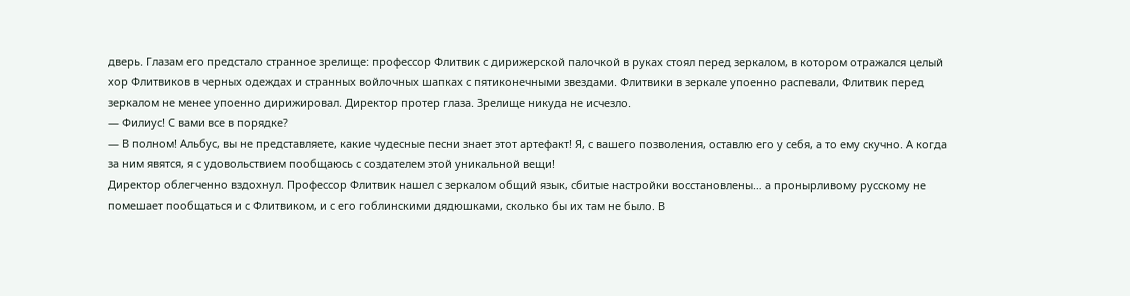дверь. Глазам его предстало странное зрелище: профессор Флитвик с дирижерской палочкой в руках стоял перед зеркалом, в котором отражался целый хор Флитвиков в черных одеждах и странных войлочных шапках с пятиконечными звездами. Флитвики в зеркале упоенно распевали, Флитвик перед зеркалом не менее упоенно дирижировал. Директор протер глаза. Зрелище никуда не исчезло.
— Филиус! С вами все в порядке?
— В полном! Альбус, вы не представляете, какие чудесные песни знает этот артефакт! Я, с вашего позволения, оставлю его у себя, а то ему скучно. А когда за ним явятся, я с удовольствием пообщаюсь с создателем этой уникальной вещи!
Директор облегченно вздохнул. Профессор Флитвик нашел с зеркалом общий язык, сбитые настройки восстановлены… а пронырливому русскому не помешает пообщаться и с Флитвиком, и с его гоблинскими дядюшками, сколько бы их там не было. В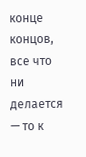конце концов, все что ни делается — то к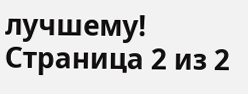лучшему!
Страница 2 из 2